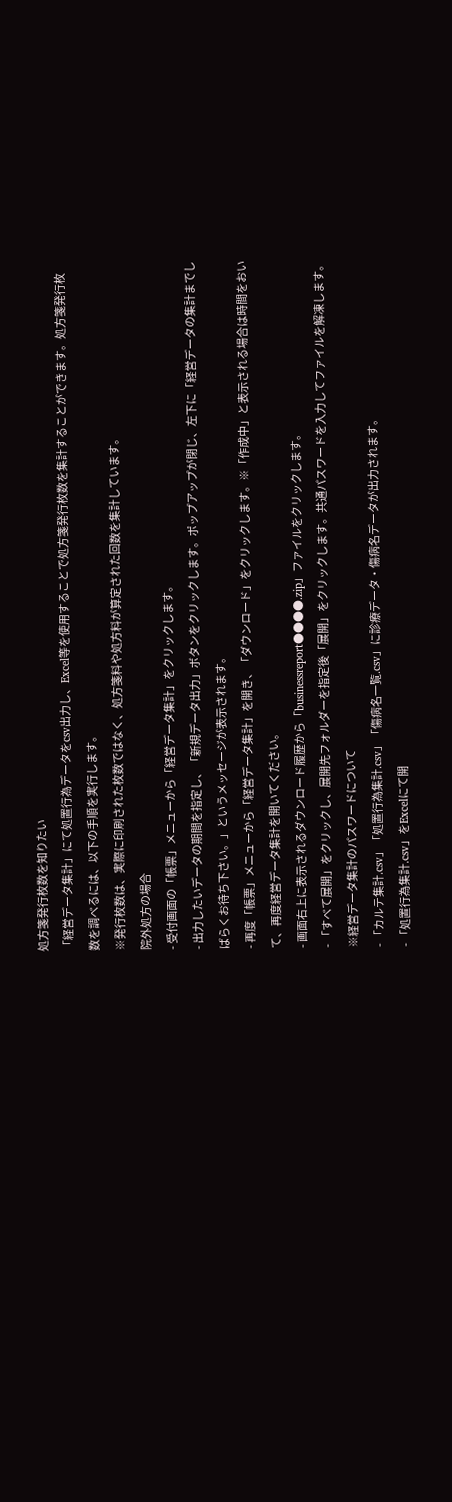処方箋発行枚数を知りたい
「経営データ集計」にて処置行為データをcsv出力し、Excel等を使用することで処方箋発行枚数を集計することができます。処方箋発行枚数を調べるには、以下の手順を実行します。
※発行枚数は、実際に印刷された枚数ではなく、処方箋料や処方料が算定された回数を集計しています。
院外処方の場合
- 受付画面の「帳票」メニューから「経営データ集計」をクリックします。
- 出力したいデータの期間を指定し、「新規データ出力」ボタンをクリックします。ポップアップが閉じ、左下に「経営データの集計までしばらくお待ち下さい。」というメッセージが表示されます。
- 再度「帳票」メニューから「経営データ集計」を開き、「ダウンロード」をクリックします。※「作成中」と表示される場合は時間をおいて、再度経営データ集計を開いてください。
- 画面右上に表示されるダウンロード履歴から「businessreport●●●●.zip」ファイルをクリックします。
- 「すべて展開」をクリックし、展開先フォルダーを指定後「展開」をクリックします。共通パスワードを入力してファイルを解凍します。 ※経営データ集計のパスワードについて
- 「カルテ集計.csv」「処置行為集計.csv」「傷病名一覧.csv」に診療データ・傷病名データが出力されます。
- 「処置行為集計.csv」をExcelにて開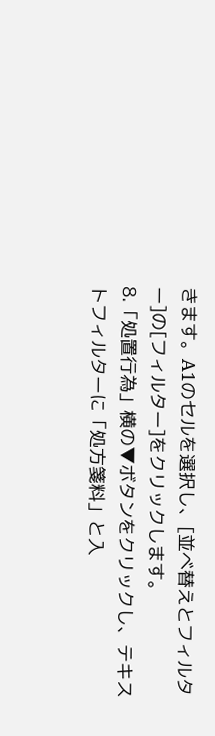きます。A1のセルを選択し、[並べ替えとフィルター]の[フィルター]をクリックします。
8.「処置行為」横の▼ボタンをクリックし、テキストフィルターに「処方箋料」と入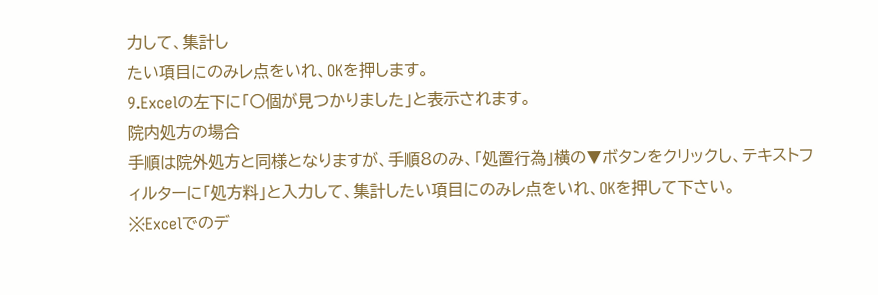力して、集計し
たい項目にのみレ点をいれ、OKを押します。
9.Excelの左下に「〇個が見つかりました」と表示されます。
院内処方の場合
手順は院外処方と同様となりますが、手順8のみ、「処置行為」横の▼ボタンをクリックし、テキストフィルターに「処方料」と入力して、集計したい項目にのみレ点をいれ、OKを押して下さい。
※Excelでのデ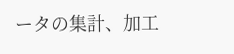ータの集計、加工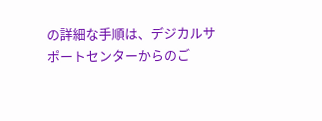の詳細な手順は、デジカルサポートセンターからのご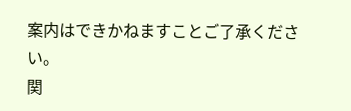案内はできかねますことご了承ください。
関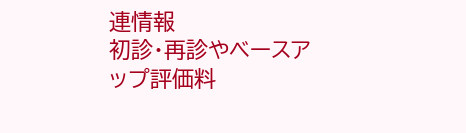連情報
初診・再診やベースアップ評価料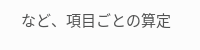など、項目ごとの算定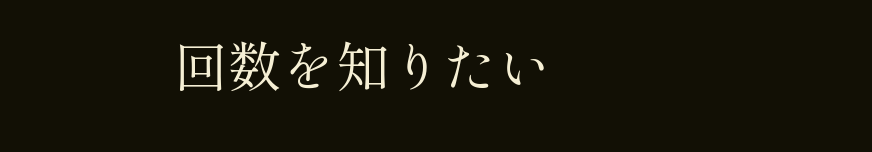回数を知りたい